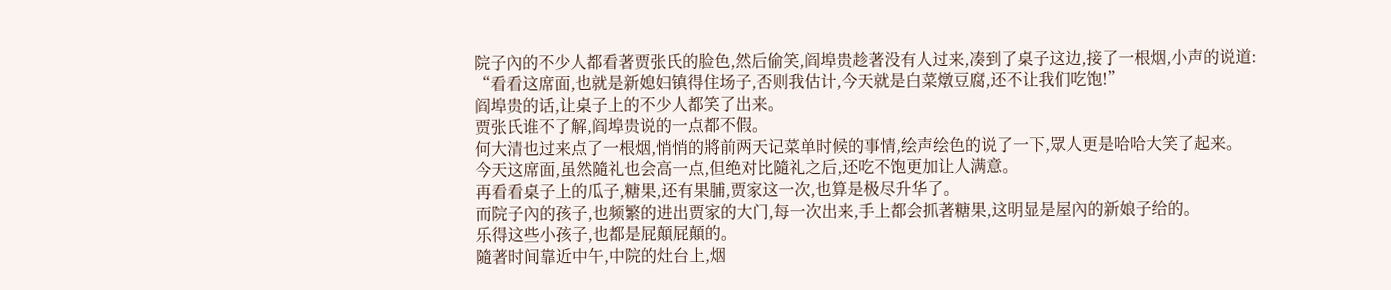院子內的不少人都看著贾张氏的脸色,然后偷笑,阎埠贵趁著没有人过来,凑到了桌子这边,接了一根烟,小声的说道:
“看看这席面,也就是新媳妇镇得住场子,否则我估计,今天就是白菜燉豆腐,还不让我们吃饱!”
阎埠贵的话,让桌子上的不少人都笑了出来。
贾张氏谁不了解,阎埠贵说的一点都不假。
何大清也过来点了一根烟,悄悄的將前两天记菜单时候的事情,绘声绘色的说了一下,眾人更是哈哈大笑了起来。
今天这席面,虽然隨礼也会高一点,但绝对比隨礼之后,还吃不饱更加让人满意。
再看看桌子上的瓜子,糖果,还有果脯,贾家这一次,也算是极尽升华了。
而院子內的孩子,也频繁的进出贾家的大门,每一次出来,手上都会抓著糖果,这明显是屋內的新娘子给的。
乐得这些小孩子,也都是屁顛屁顛的。
隨著时间靠近中午,中院的灶台上,烟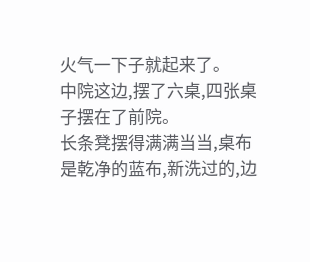火气一下子就起来了。
中院这边,摆了六桌,四张桌子摆在了前院。
长条凳摆得满满当当,桌布是乾净的蓝布,新洗过的,边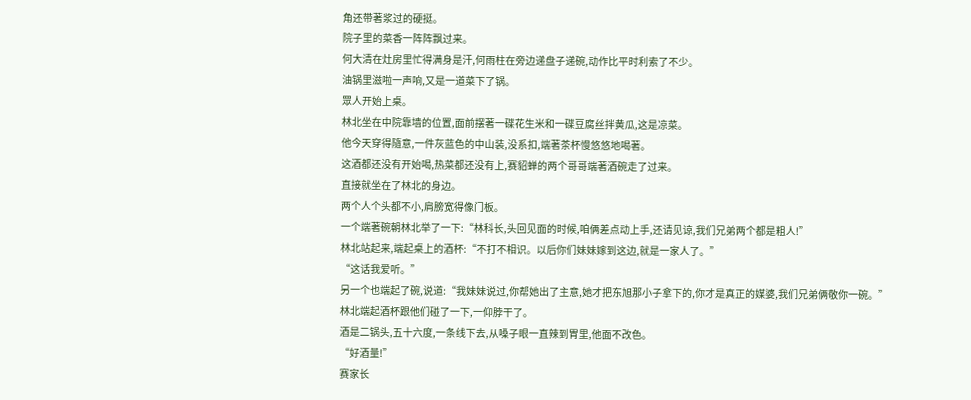角还带著浆过的硬挺。
院子里的菜香一阵阵飘过来。
何大清在灶房里忙得满身是汗,何雨柱在旁边递盘子递碗,动作比平时利索了不少。
油锅里滋啦一声响,又是一道菜下了锅。
眾人开始上桌。
林北坐在中院靠墙的位置,面前摆著一碟花生米和一碟豆腐丝拌黄瓜,这是凉菜。
他今天穿得隨意,一件灰蓝色的中山装,没系扣,端著茶杯慢悠悠地喝著。
这酒都还没有开始喝,热菜都还没有上,赛貂蝉的两个哥哥端著酒碗走了过来。
直接就坐在了林北的身边。
两个人个头都不小,肩膀宽得像门板。
一个端著碗朝林北举了一下:“林科长,头回见面的时候,咱俩差点动上手,还请见谅,我们兄弟两个都是粗人!”
林北站起来,端起桌上的酒杯:“不打不相识。以后你们妹妹嫁到这边,就是一家人了。”
“这话我爱听。”
另一个也端起了碗,说道:“我妹妹说过,你帮她出了主意,她才把东旭那小子拿下的,你才是真正的媒婆,我们兄弟俩敬你一碗。”
林北端起酒杯跟他们碰了一下,一仰脖干了。
酒是二锅头,五十六度,一条线下去,从嗓子眼一直辣到胃里,他面不改色。
“好酒量!”
赛家长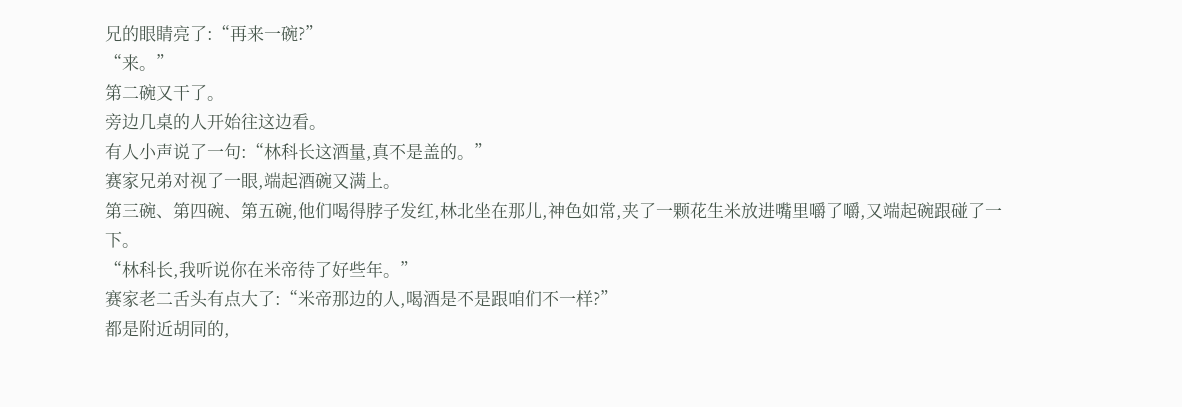兄的眼睛亮了:“再来一碗?”
“来。”
第二碗又干了。
旁边几桌的人开始往这边看。
有人小声说了一句:“林科长这酒量,真不是盖的。”
赛家兄弟对视了一眼,端起酒碗又满上。
第三碗、第四碗、第五碗,他们喝得脖子发红,林北坐在那儿,神色如常,夹了一颗花生米放进嘴里嚼了嚼,又端起碗跟碰了一下。
“林科长,我听说你在米帝待了好些年。”
赛家老二舌头有点大了:“米帝那边的人,喝酒是不是跟咱们不一样?”
都是附近胡同的,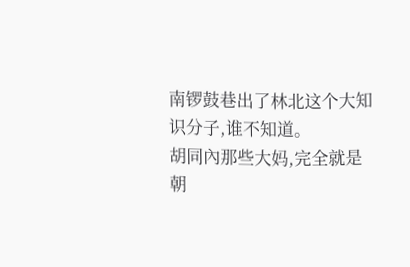南锣鼓巷出了林北这个大知识分子,谁不知道。
胡同內那些大妈,完全就是朝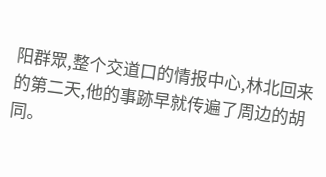阳群眾,整个交道口的情报中心,林北回来的第二天,他的事跡早就传遍了周边的胡同。